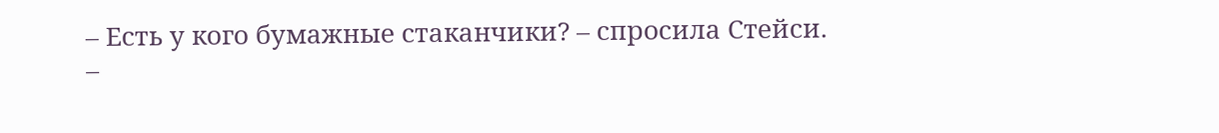– Есть у кого бумажные стаканчики? – спросила Стейси.
–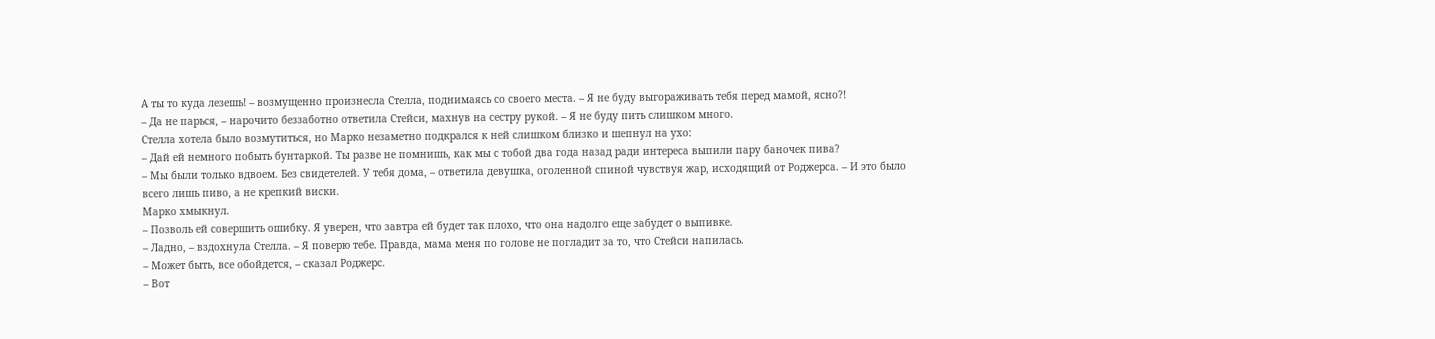А ты то куда лезешь! – возмущенно произнесла Стелла, поднимаясь со своего места. – Я не буду выгораживать тебя перед мамой, ясно?!
– Да не парься, – нарочито беззаботно ответила Стейси, махнув на сестру рукой. – Я не буду пить слишком много.
Стелла хотела было возмутиться, но Марко незаметно подкрался к ней слишком близко и шепнул на ухо:
– Дай ей немного побыть бунтаркой. Ты разве не помнишь, как мы с тобой два года назад ради интереса выпили пару баночек пива?
– Мы были только вдвоем. Без свидетелей. У тебя дома, – ответила девушка, оголенной спиной чувствуя жар, исходящий от Роджерса. – И это было всего лишь пиво, а не крепкий виски.
Марко хмыкнул.
– Позволь ей совершить ошибку. Я уверен, что завтра ей будет так плохо, что она надолго еще забудет о выпивке.
– Ладно, – вздохнула Стелла. – Я поверю тебе. Правда, мама меня по голове не погладит за то, что Стейси напилась.
– Может быть, все обойдется, – сказал Роджерс.
– Вот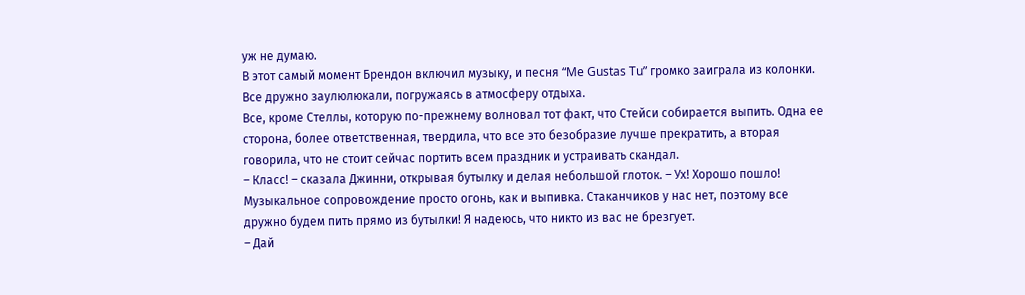уж не думаю.
В этот самый момент Брендон включил музыку, и песня “Me Gustas Tu” громко заиграла из колонки. Все дружно заулюлюкали, погружаясь в атмосферу отдыха.
Все, кроме Стеллы, которую по-прежнему волновал тот факт, что Стейси собирается выпить. Одна ее сторона, более ответственная, твердила, что все это безобразие лучше прекратить, а вторая говорила, что не стоит сейчас портить всем праздник и устраивать скандал.
– Класс! – сказала Джинни, открывая бутылку и делая небольшой глоток. – Ух! Хорошо пошло! Музыкальное сопровождение просто огонь, как и выпивка. Стаканчиков у нас нет, поэтому все дружно будем пить прямо из бутылки! Я надеюсь, что никто из вас не брезгует.
– Дай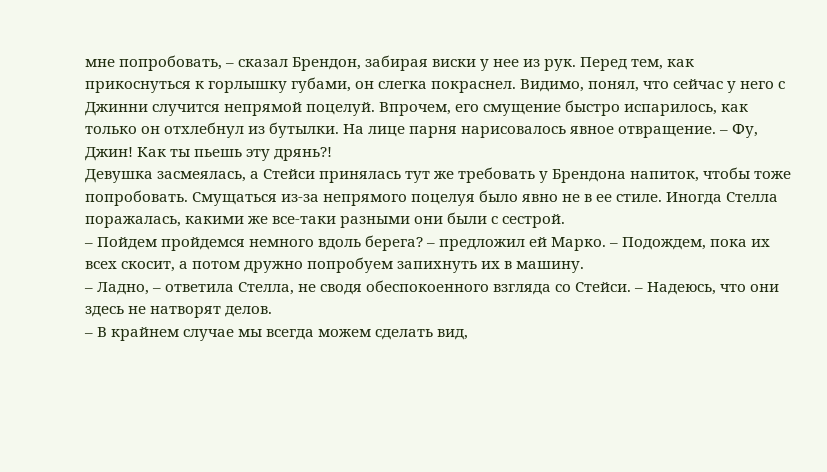мне попробовать, – сказал Брендон, забирая виски у нее из рук. Перед тем, как прикоснуться к горлышку губами, он слегка покраснел. Видимо, понял, что сейчас у него с Джинни случится непрямой поцелуй. Впрочем, его смущение быстро испарилось, как только он отхлебнул из бутылки. На лице парня нарисовалось явное отвращение. – Фу, Джин! Как ты пьешь эту дрянь?!
Девушка засмеялась, а Стейси принялась тут же требовать у Брендона напиток, чтобы тоже попробовать. Смущаться из-за непрямого поцелуя было явно не в ее стиле. Иногда Стелла поражалась, какими же все-таки разными они были с сестрой.
– Пойдем пройдемся немного вдоль берега? – предложил ей Марко. – Подождем, пока их всех скосит, а потом дружно попробуем запихнуть их в машину.
– Ладно, – ответила Стелла, не сводя обеспокоенного взгляда со Стейси. – Надеюсь, что они здесь не натворят делов.
– В крайнем случае мы всегда можем сделать вид,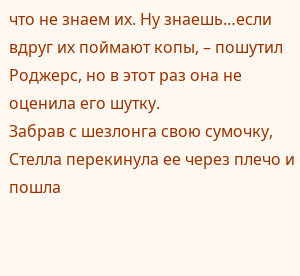что не знаем их. Ну знаешь…если вдруг их поймают копы, – пошутил Роджерс, но в этот раз она не оценила его шутку.
Забрав с шезлонга свою сумочку, Стелла перекинула ее через плечо и пошла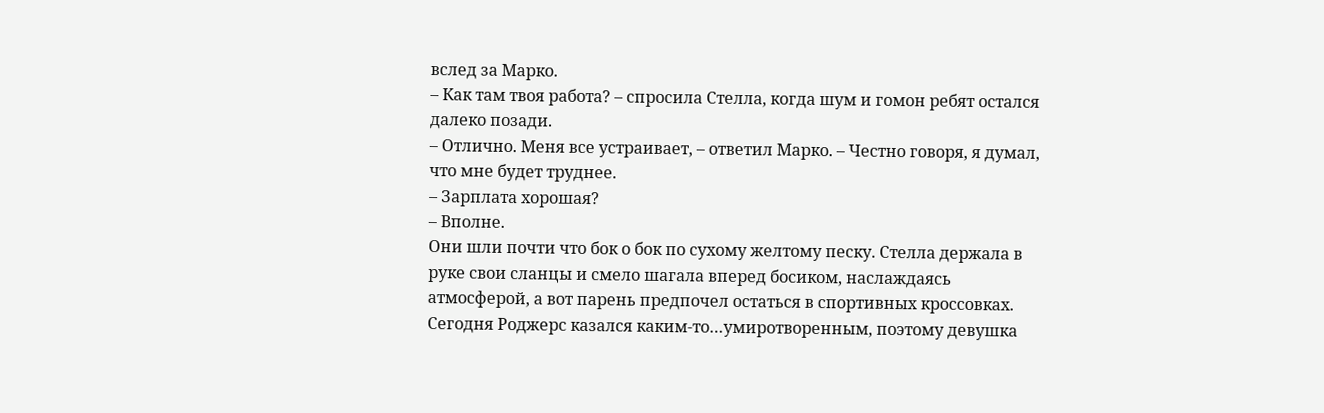вслед за Марко.
– Как там твоя работа? – спросила Стелла, когда шум и гомон ребят остался далеко позади.
– Отлично. Меня все устраивает, – ответил Марко. – Честно говоря, я думал, что мне будет труднее.
– Зарплата хорошая?
– Вполне.
Они шли почти что бок о бок по сухому желтому песку. Стелла держала в руке свои сланцы и смело шагала вперед босиком, наслаждаясь атмосферой, а вот парень предпочел остаться в спортивных кроссовках.
Сегодня Роджерс казался каким-то…умиротворенным, поэтому девушка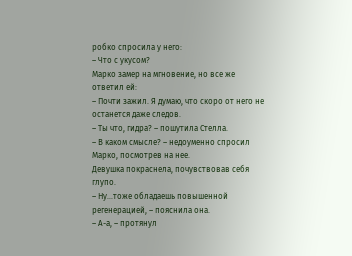робко спросила у него:
– Что с укусом?
Марко замер на мгновение, но все же ответил ей:
– Почти зажил. Я думаю, что скоро от него не останется даже следов.
– Ты что, гидра? – пошутила Стелла.
– В каком смысле? – недоуменно спросил Марко, посмотрев на нее.
Девушка покраснела, почувствовав себя глупо.
– Ну…тоже обладаешь повышенной регенерацией, – пояснила она.
– А-а, – протянул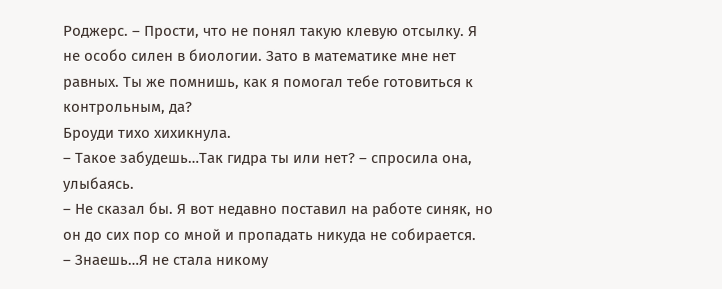Роджерс. – Прости, что не понял такую клевую отсылку. Я не особо силен в биологии. Зато в математике мне нет равных. Ты же помнишь, как я помогал тебе готовиться к контрольным, да?
Броуди тихо хихикнула.
– Такое забудешь…Так гидра ты или нет? – спросила она, улыбаясь.
– Не сказал бы. Я вот недавно поставил на работе синяк, но он до сих пор со мной и пропадать никуда не собирается.
– Знаешь…Я не стала никому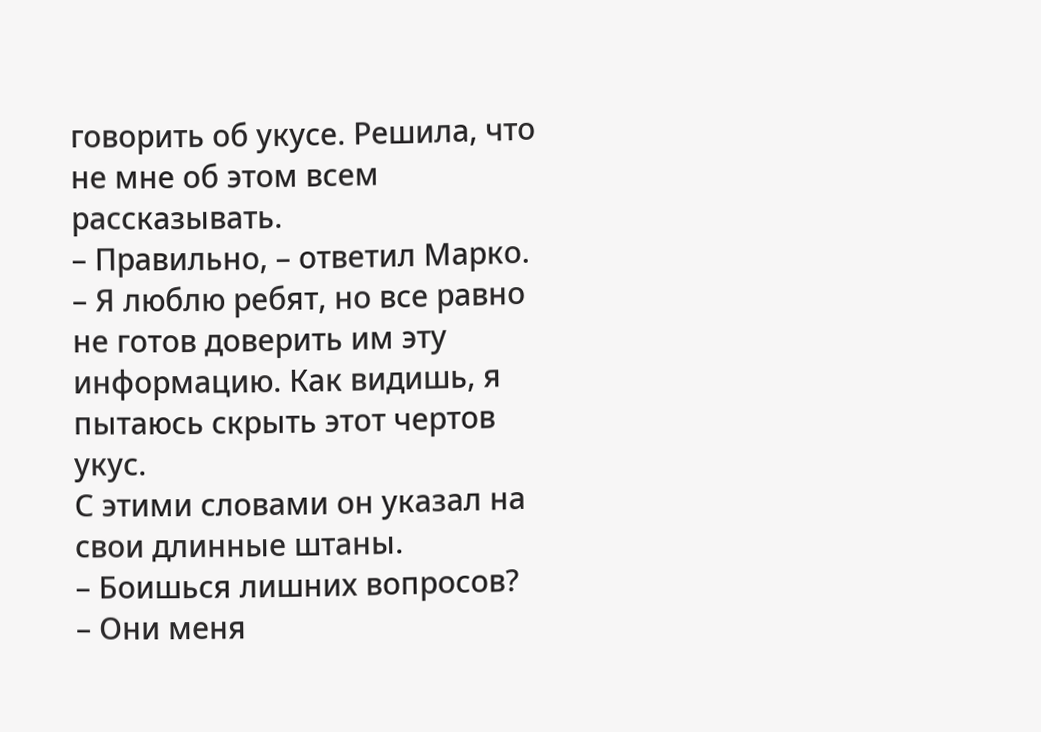говорить об укусе. Решила, что не мне об этом всем рассказывать.
– Правильно, – ответил Марко. – Я люблю ребят, но все равно не готов доверить им эту информацию. Как видишь, я пытаюсь скрыть этот чертов укус.
С этими словами он указал на свои длинные штаны.
– Боишься лишних вопросов?
– Они меня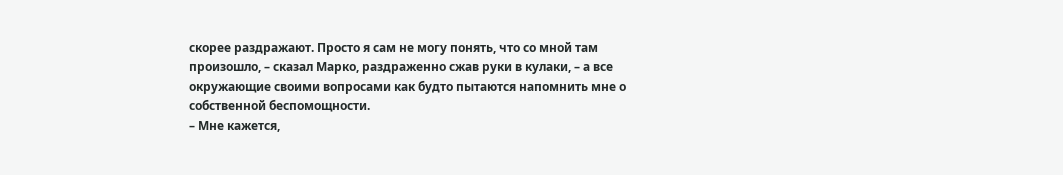скорее раздражают. Просто я сам не могу понять, что со мной там произошло, – сказал Марко, раздраженно сжав руки в кулаки, – а все окружающие своими вопросами как будто пытаются напомнить мне о собственной беспомощности.
– Мне кажется,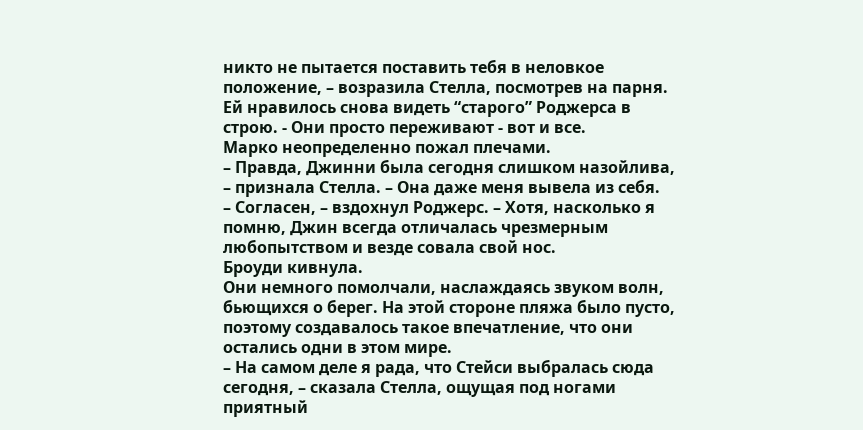никто не пытается поставить тебя в неловкое положение, – возразила Стелла, посмотрев на парня. Ей нравилось снова видеть “старого” Роджерса в строю. - Они просто переживают - вот и все.
Марко неопределенно пожал плечами.
– Правда, Джинни была сегодня слишком назойлива, – признала Стелла. – Она даже меня вывела из себя.
– Согласен, – вздохнул Роджерс. – Хотя, насколько я помню, Джин всегда отличалась чрезмерным любопытством и везде совала свой нос.
Броуди кивнула.
Они немного помолчали, наслаждаясь звуком волн, бьющихся о берег. На этой стороне пляжа было пусто, поэтому создавалось такое впечатление, что они остались одни в этом мире.
– На самом деле я рада, что Стейси выбралась сюда сегодня, – сказала Стелла, ощущая под ногами приятный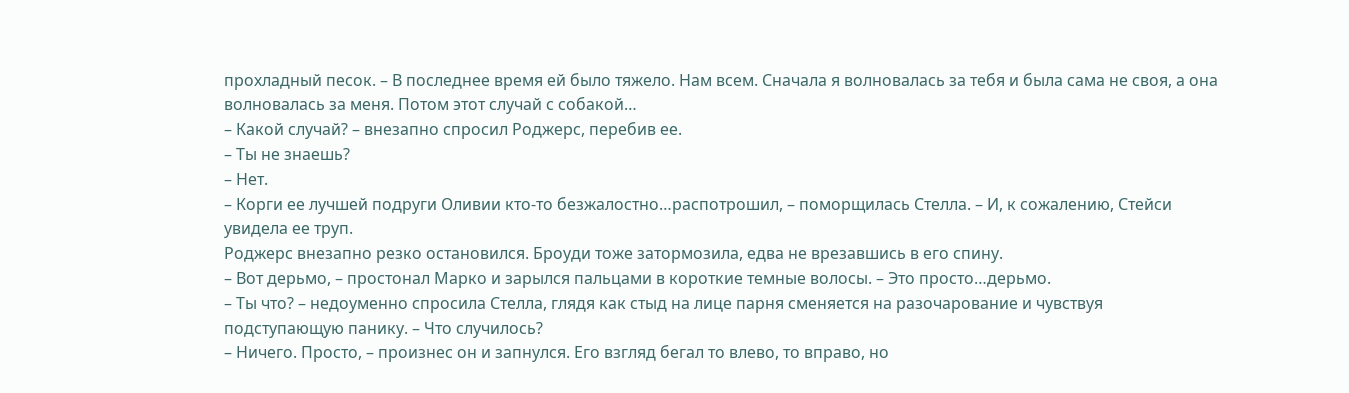прохладный песок. – В последнее время ей было тяжело. Нам всем. Сначала я волновалась за тебя и была сама не своя, а она волновалась за меня. Потом этот случай с собакой…
– Какой случай? – внезапно спросил Роджерс, перебив ее.
– Ты не знаешь?
– Нет.
– Корги ее лучшей подруги Оливии кто-то безжалостно…распотрошил, – поморщилась Стелла. – И, к сожалению, Стейси увидела ее труп.
Роджерс внезапно резко остановился. Броуди тоже затормозила, едва не врезавшись в его спину.
– Вот дерьмо, – простонал Марко и зарылся пальцами в короткие темные волосы. – Это просто…дерьмо.
– Ты что? – недоуменно спросила Стелла, глядя как стыд на лице парня сменяется на разочарование и чувствуя подступающую панику. – Что случилось?
– Ничего. Просто, – произнес он и запнулся. Его взгляд бегал то влево, то вправо, но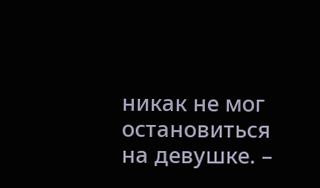никак не мог остановиться на девушке. –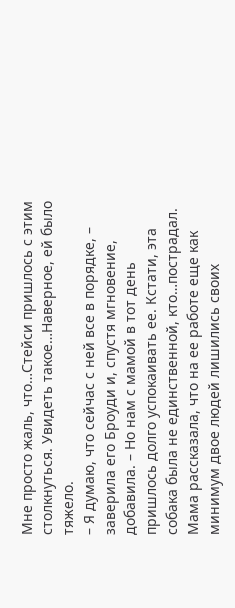Мне просто жаль, что…Стейси пришлось с этим столкнуться. Увидеть такое…Наверное, ей было тяжело.
– Я думаю, что сейчас с ней все в порядке, – заверила его Броуди и, спустя мгновение, добавила. – Но нам с мамой в тот день пришлось долго успокаивать ее. Кстати, эта собака была не единственной, кто…пострадал. Мама рассказала, что на ее работе еще как минимум двое людей лишились своих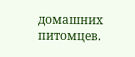домашних питомцев.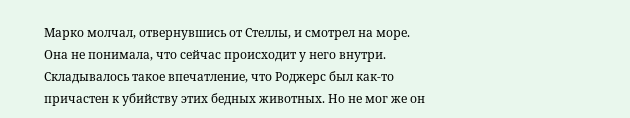Марко молчал, отвернувшись от Стеллы, и смотрел на море. Она не понимала, что сейчас происходит у него внутри. Складывалось такое впечатление, что Роджерс был как-то причастен к убийству этих бедных животных. Но не мог же он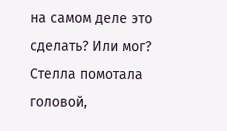на самом деле это сделать? Или мог?
Стелла помотала головой,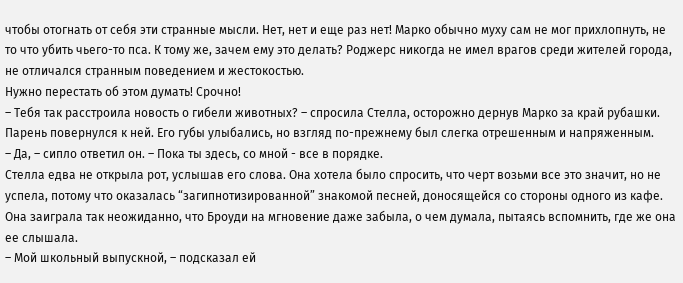чтобы отогнать от себя эти странные мысли. Нет, нет и еще раз нет! Марко обычно муху сам не мог прихлопнуть, не то что убить чьего-то пса. К тому же, зачем ему это делать? Роджерс никогда не имел врагов среди жителей города, не отличался странным поведением и жестокостью.
Нужно перестать об этом думать! Срочно!
– Тебя так расстроила новость о гибели животных? – спросила Стелла, осторожно дернув Марко за край рубашки.
Парень повернулся к ней. Его губы улыбались, но взгляд по-прежнему был слегка отрешенным и напряженным.
– Да, – сипло ответил он. – Пока ты здесь, со мной - все в порядке.
Стелла едва не открыла рот, услышав его слова. Она хотела было спросить, что черт возьми все это значит, но не успела, потому что оказалась “загипнотизированной” знакомой песней, доносящейся со стороны одного из кафе. Она заиграла так неожиданно, что Броуди на мгновение даже забыла, о чем думала, пытаясь вспомнить, где же она ее слышала.
– Мой школьный выпускной, – подсказал ей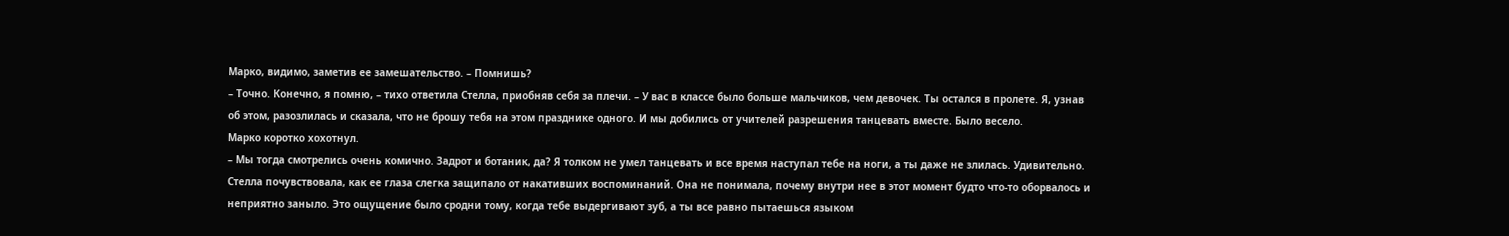Марко, видимо, заметив ее замешательство. – Помнишь?
– Точно. Конечно, я помню, – тихо ответила Стелла, приобняв себя за плечи. – У вас в классе было больше мальчиков, чем девочек. Ты остался в пролете. Я, узнав об этом, разозлилась и сказала, что не брошу тебя на этом празднике одного. И мы добились от учителей разрешения танцевать вместе. Было весело.
Марко коротко хохотнул.
– Мы тогда смотрелись очень комично. Задрот и ботаник, да? Я толком не умел танцевать и все время наступал тебе на ноги, а ты даже не злилась. Удивительно.
Стелла почувствовала, как ее глаза слегка защипало от накативших воспоминаний. Она не понимала, почему внутри нее в этот момент будто что-то оборвалось и неприятно заныло. Это ощущение было сродни тому, когда тебе выдергивают зуб, а ты все равно пытаешься языком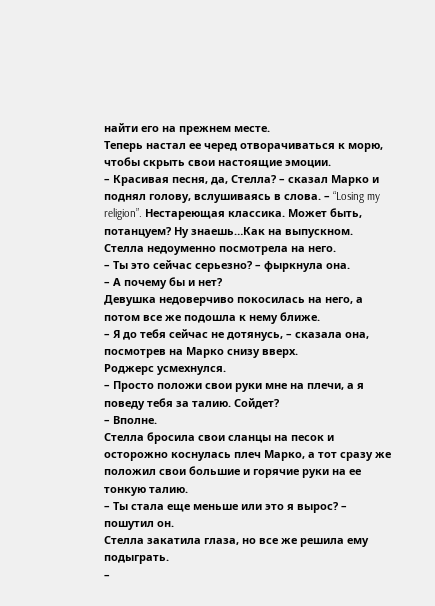найти его на прежнем месте.
Теперь настал ее черед отворачиваться к морю, чтобы скрыть свои настоящие эмоции.
– Красивая песня, да, Стелла? – сказал Марко и поднял голову, вслушиваясь в слова. – “Losing my religion”. Нестареющая классика. Может быть, потанцуем? Ну знаешь…Как на выпускном.
Стелла недоуменно посмотрела на него.
– Ты это сейчас серьезно? – фыркнула она.
– А почему бы и нет?
Девушка недоверчиво покосилась на него, а потом все же подошла к нему ближе.
– Я до тебя сейчас не дотянусь, – сказала она, посмотрев на Марко снизу вверх.
Роджерс усмехнулся.
– Просто положи свои руки мне на плечи, а я поведу тебя за талию. Сойдет?
– Вполне.
Стелла бросила свои сланцы на песок и осторожно коснулась плеч Марко, а тот сразу же положил свои большие и горячие руки на ее тонкую талию.
– Ты стала еще меньше или это я вырос? – пошутил он.
Стелла закатила глаза, но все же решила ему подыграть.
–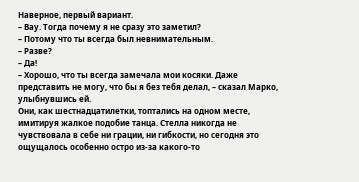Наверное, первый вариант.
– Вау. Тогда почему я не сразу это заметил?
– Потому что ты всегда был невнимательным.
– Разве?
– Да!
– Хорошо, что ты всегда замечала мои косяки. Даже представить не могу, что бы я без тебя делал, – сказал Марко, улыбнувшись ей.
Они, как шестнадцатилетки, топтались на одном месте, имитируя жалкое подобие танца. Стелла никогда не чувствовала в себе ни грации, ни гибкости, но сегодня это ощущалось особенно остро из-за какого-то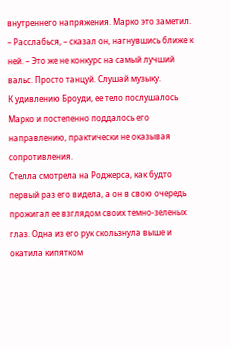внутреннего напряжения. Марко это заметил.
– Расслабься, – сказал он, нагнувшись ближе к ней. – Это же не конкурс на самый лучший вальс. Просто танцуй. Слушай музыку.
К удивлению Броуди, ее тело послушалось Марко и постепенно поддалось его направлению, практически не оказывая сопротивления.
Стелла смотрела на Роджерса, как будто первый раз его видела, а он в свою очередь прожигал ее взглядом своих темно-зеленых глаз. Одна из его рук скользнула выше и окатила кипятком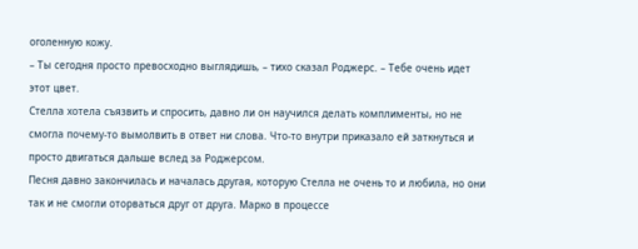оголенную кожу.
– Ты сегодня просто превосходно выглядишь, – тихо сказал Роджерс. – Тебе очень идет этот цвет.
Стелла хотела съязвить и спросить, давно ли он научился делать комплименты, но не смогла почему-то вымолвить в ответ ни слова. Что-то внутри приказало ей заткнуться и просто двигаться дальше вслед за Роджерсом.
Песня давно закончилась и началась другая, которую Стелла не очень то и любила, но они так и не смогли оторваться друг от друга. Марко в процессе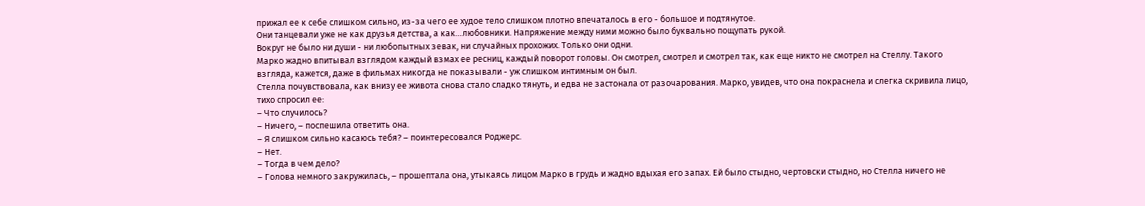прижал ее к себе слишком сильно, из-за чего ее худое тело слишком плотно впечаталось в его - большое и подтянутое.
Они танцевали уже не как друзья детства, а как…любовники. Напряжение между ними можно было буквально пощупать рукой.
Вокруг не было ни души - ни любопытных зевак, ни случайных прохожих. Только они одни.
Марко жадно впитывал взглядом каждый взмах ее ресниц, каждый поворот головы. Он смотрел, смотрел и смотрел так, как еще никто не смотрел на Стеллу. Такого взгляда, кажется, даже в фильмах никогда не показывали - уж слишком интимным он был.
Стелла почувствовала, как внизу ее живота снова стало сладко тянуть, и едва не застонала от разочарования. Марко, увидев, что она покраснела и слегка скривила лицо, тихо спросил ее:
– Что случилось?
– Ничего, – поспешила ответить она.
– Я слишком сильно касаюсь тебя? – поинтересовался Роджерс.
– Нет.
– Тогда в чем дело?
– Голова немного закружилась, – прошептала она, утыкаясь лицом Марко в грудь и жадно вдыхая его запах. Ей было стыдно, чертовски стыдно, но Стелла ничего не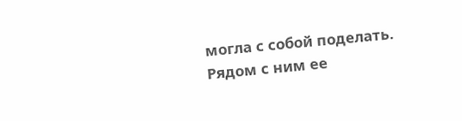могла с собой поделать. Рядом с ним ее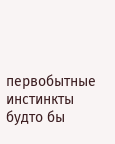первобытные инстинкты будто бы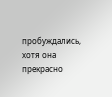пробуждались, хотя она прекрасно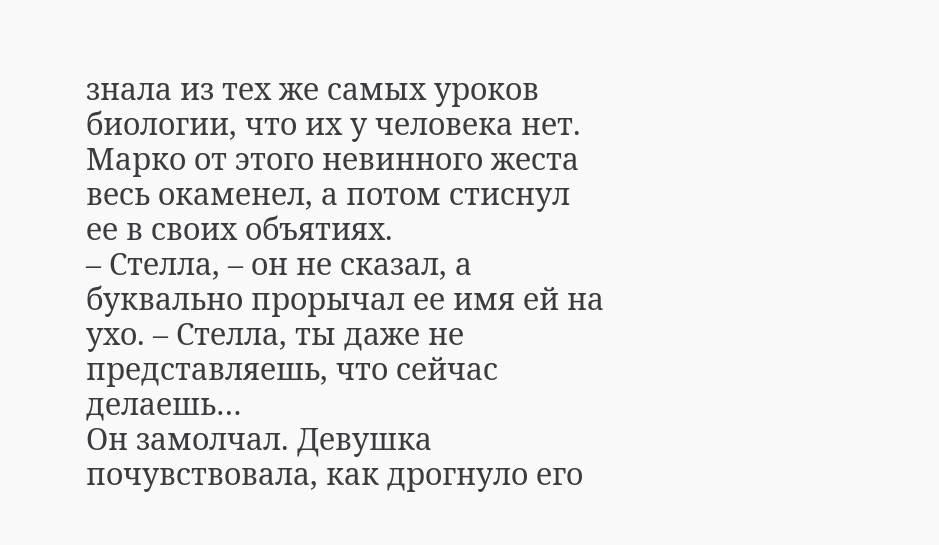знала из тех же самых уроков биологии, что их у человека нет.
Марко от этого невинного жеста весь окаменел, а потом стиснул ее в своих объятиях.
– Стелла, – он не сказал, а буквально прорычал ее имя ей на ухо. – Стелла, ты даже не представляешь, что сейчас делаешь…
Он замолчал. Девушка почувствовала, как дрогнуло его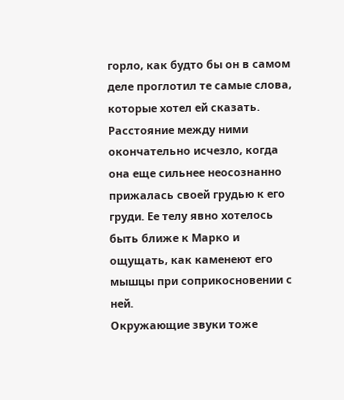горло, как будто бы он в самом деле проглотил те самые слова, которые хотел ей сказать.
Расстояние между ними окончательно исчезло, когда она еще сильнее неосознанно прижалась своей грудью к его груди. Ее телу явно хотелось быть ближе к Марко и ощущать, как каменеют его мышцы при соприкосновении с ней.
Окружающие звуки тоже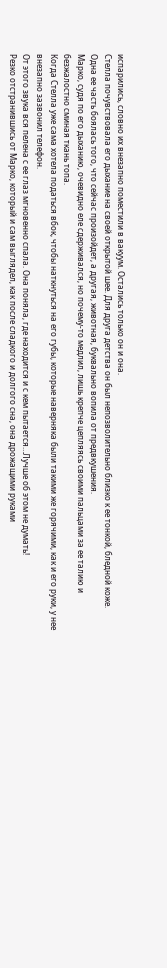испарились, словно их внезапно поместили в вакуум. Остались только он и она.
Стелла почувствовала его дыхание на своей открытой шее. Для друга детства он был непозволительно близко к ее тонкой, бледной коже.
Одна ее часть боялась того, что сейчас произойдет, а другая, животная, буквально вопила от предвкушения.
Марко, судя по его дыханию, очевидно еле сдерживался, но почему-то медлил, лишь крепче цепляясь своими пальцами за ее талию и безжалостно сминая ткань топа.
Когда Стелла уже сама хотела податься вбок, чтобы наткнуться на его губы, которые наверняка были такими же горячими, как и его руки, у нее внезапно зазвонил телефон.
От этого звука вся пелена с ее глаз мгновенно спала. Она поняла, где находится и с кем пытается…Лучше об этом не думать!
Резко отстранившись от Марко, который и сам выглядел, как после сладкого и долгого сна, она дрожащими руками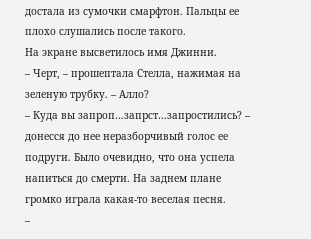достала из сумочки смарфтон. Пальцы ее плохо слушались после такого.
На экране высветилось имя Джинни.
– Черт, – прошептала Стелла, нажимая на зеленую трубку. – Алло?
– Куда вы запроп…запрст…запростились? – донесся до нее неразборчивый голос ее подруги. Было очевидно, что она успела напиться до смерти. На заднем плане громко играла какая-то веселая песня.
–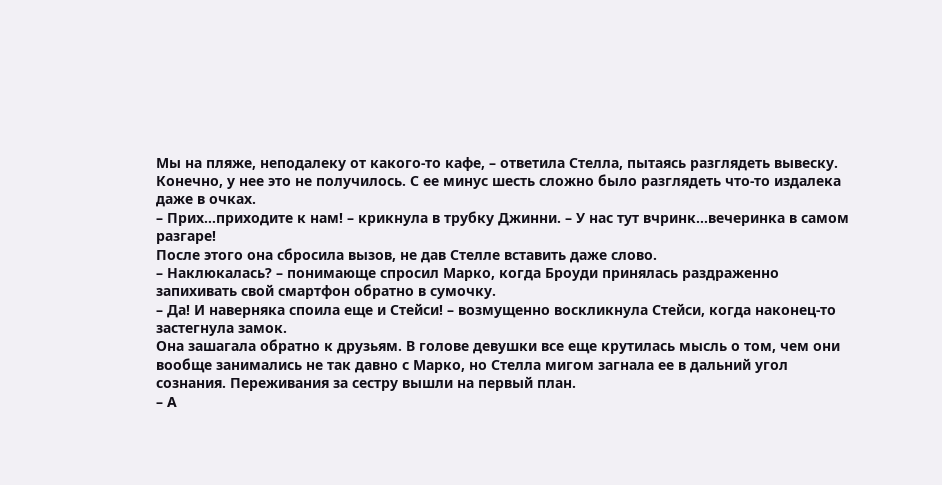Мы на пляже, неподалеку от какого-то кафе, – ответила Стелла, пытаясь разглядеть вывеску. Конечно, у нее это не получилось. С ее минус шесть сложно было разглядеть что-то издалека даже в очках.
– Прих…приходите к нам! – крикнула в трубку Джинни. – У нас тут вчринк…вечеринка в самом разгаре!
После этого она сбросила вызов, не дав Стелле вставить даже слово.
– Наклюкалась? – понимающе спросил Марко, когда Броуди принялась раздраженно запихивать свой смартфон обратно в сумочку.
– Да! И наверняка споила еще и Стейси! – возмущенно воскликнула Стейси, когда наконец-то застегнула замок.
Она зашагала обратно к друзьям. В голове девушки все еще крутилась мысль о том, чем они вообще занимались не так давно с Марко, но Стелла мигом загнала ее в дальний угол сознания. Переживания за сестру вышли на первый план.
– А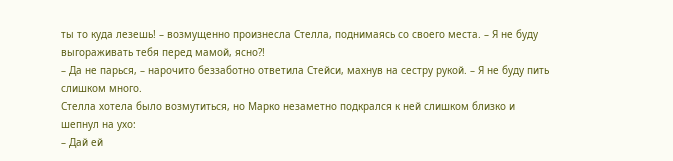ты то куда лезешь! – возмущенно произнесла Стелла, поднимаясь со своего места. – Я не буду выгораживать тебя перед мамой, ясно?!
– Да не парься, – нарочито беззаботно ответила Стейси, махнув на сестру рукой. – Я не буду пить слишком много.
Стелла хотела было возмутиться, но Марко незаметно подкрался к ней слишком близко и шепнул на ухо:
– Дай ей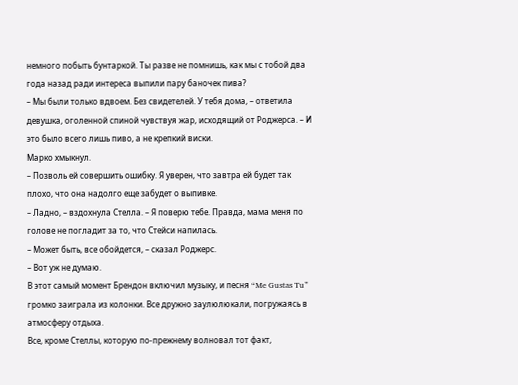немного побыть бунтаркой. Ты разве не помнишь, как мы с тобой два года назад ради интереса выпили пару баночек пива?
– Мы были только вдвоем. Без свидетелей. У тебя дома, – ответила девушка, оголенной спиной чувствуя жар, исходящий от Роджерса. – И это было всего лишь пиво, а не крепкий виски.
Марко хмыкнул.
– Позволь ей совершить ошибку. Я уверен, что завтра ей будет так плохо, что она надолго еще забудет о выпивке.
– Ладно, – вздохнула Стелла. – Я поверю тебе. Правда, мама меня по голове не погладит за то, что Стейси напилась.
– Может быть, все обойдется, – сказал Роджерс.
– Вот уж не думаю.
В этот самый момент Брендон включил музыку, и песня “Me Gustas Tu” громко заиграла из колонки. Все дружно заулюлюкали, погружаясь в атмосферу отдыха.
Все, кроме Стеллы, которую по-прежнему волновал тот факт,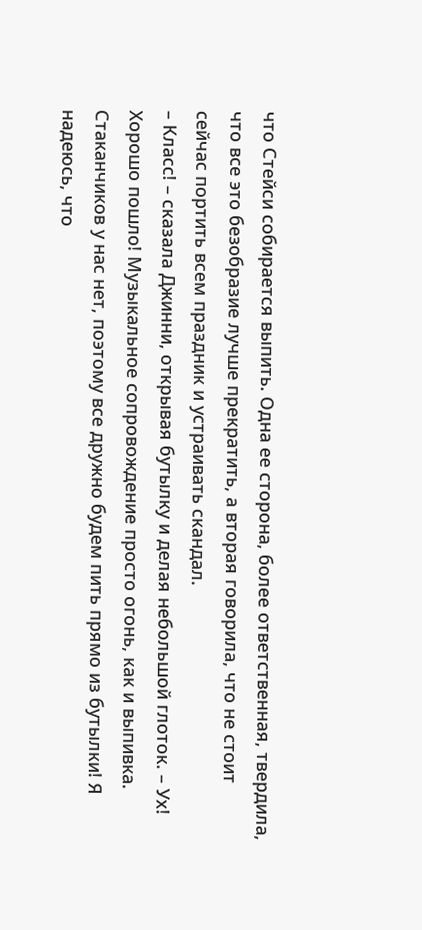что Стейси собирается выпить. Одна ее сторона, более ответственная, твердила, что все это безобразие лучше прекратить, а вторая говорила, что не стоит сейчас портить всем праздник и устраивать скандал.
– Класс! – сказала Джинни, открывая бутылку и делая небольшой глоток. – Ух! Хорошо пошло! Музыкальное сопровождение просто огонь, как и выпивка. Стаканчиков у нас нет, поэтому все дружно будем пить прямо из бутылки! Я надеюсь, что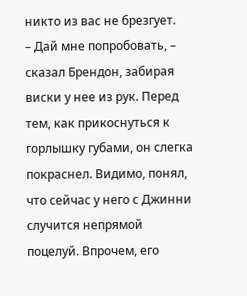никто из вас не брезгует.
– Дай мне попробовать, – сказал Брендон, забирая виски у нее из рук. Перед тем, как прикоснуться к горлышку губами, он слегка покраснел. Видимо, понял, что сейчас у него с Джинни случится непрямой поцелуй. Впрочем, его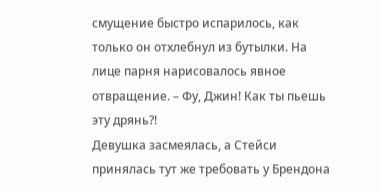смущение быстро испарилось, как только он отхлебнул из бутылки. На лице парня нарисовалось явное отвращение. – Фу, Джин! Как ты пьешь эту дрянь?!
Девушка засмеялась, а Стейси принялась тут же требовать у Брендона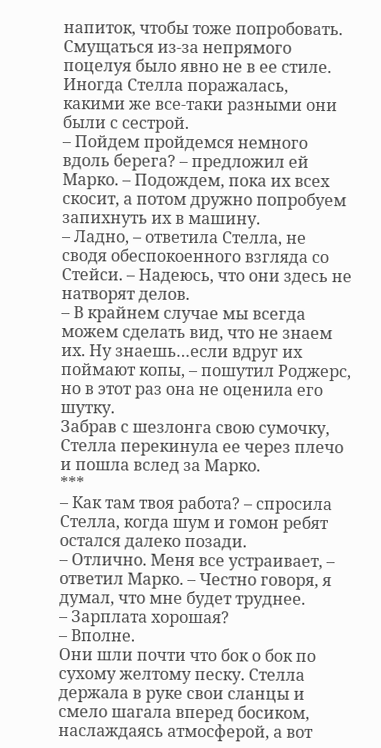напиток, чтобы тоже попробовать. Смущаться из-за непрямого поцелуя было явно не в ее стиле. Иногда Стелла поражалась, какими же все-таки разными они были с сестрой.
– Пойдем пройдемся немного вдоль берега? – предложил ей Марко. – Подождем, пока их всех скосит, а потом дружно попробуем запихнуть их в машину.
– Ладно, – ответила Стелла, не сводя обеспокоенного взгляда со Стейси. – Надеюсь, что они здесь не натворят делов.
– В крайнем случае мы всегда можем сделать вид, что не знаем их. Ну знаешь…если вдруг их поймают копы, – пошутил Роджерс, но в этот раз она не оценила его шутку.
Забрав с шезлонга свою сумочку, Стелла перекинула ее через плечо и пошла вслед за Марко.
***
– Как там твоя работа? – спросила Стелла, когда шум и гомон ребят остался далеко позади.
– Отлично. Меня все устраивает, – ответил Марко. – Честно говоря, я думал, что мне будет труднее.
– Зарплата хорошая?
– Вполне.
Они шли почти что бок о бок по сухому желтому песку. Стелла держала в руке свои сланцы и смело шагала вперед босиком, наслаждаясь атмосферой, а вот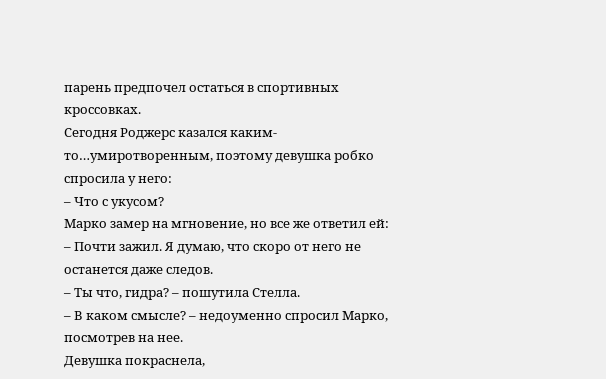парень предпочел остаться в спортивных кроссовках.
Сегодня Роджерс казался каким-то…умиротворенным, поэтому девушка робко спросила у него:
– Что с укусом?
Марко замер на мгновение, но все же ответил ей:
– Почти зажил. Я думаю, что скоро от него не останется даже следов.
– Ты что, гидра? – пошутила Стелла.
– В каком смысле? – недоуменно спросил Марко, посмотрев на нее.
Девушка покраснела,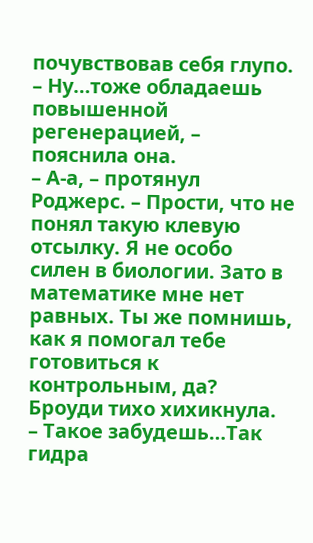почувствовав себя глупо.
– Ну…тоже обладаешь повышенной регенерацией, – пояснила она.
– А-а, – протянул Роджерс. – Прости, что не понял такую клевую отсылку. Я не особо силен в биологии. Зато в математике мне нет равных. Ты же помнишь, как я помогал тебе готовиться к контрольным, да?
Броуди тихо хихикнула.
– Такое забудешь…Так гидра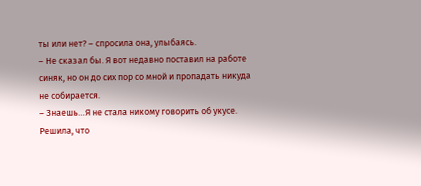ты или нет? – спросила она, улыбаясь.
– Не сказал бы. Я вот недавно поставил на работе синяк, но он до сих пор со мной и пропадать никуда не собирается.
– Знаешь…Я не стала никому говорить об укусе. Решила, что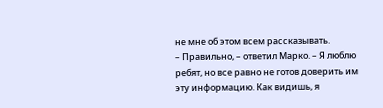не мне об этом всем рассказывать.
– Правильно, – ответил Марко. – Я люблю ребят, но все равно не готов доверить им эту информацию. Как видишь, я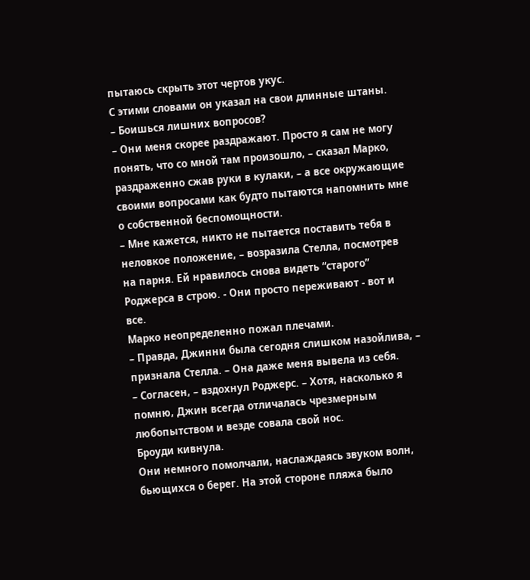пытаюсь скрыть этот чертов укус.
С этими словами он указал на свои длинные штаны.
– Боишься лишних вопросов?
– Они меня скорее раздражают. Просто я сам не могу понять, что со мной там произошло, – сказал Марко, раздраженно сжав руки в кулаки, – а все окружающие своими вопросами как будто пытаются напомнить мне о собственной беспомощности.
– Мне кажется, никто не пытается поставить тебя в неловкое положение, – возразила Стелла, посмотрев на парня. Ей нравилось снова видеть “старого” Роджерса в строю. - Они просто переживают - вот и все.
Марко неопределенно пожал плечами.
– Правда, Джинни была сегодня слишком назойлива, – признала Стелла. – Она даже меня вывела из себя.
– Согласен, – вздохнул Роджерс. – Хотя, насколько я помню, Джин всегда отличалась чрезмерным любопытством и везде совала свой нос.
Броуди кивнула.
Они немного помолчали, наслаждаясь звуком волн, бьющихся о берег. На этой стороне пляжа было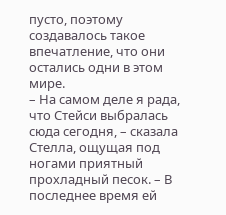пусто, поэтому создавалось такое впечатление, что они остались одни в этом мире.
– На самом деле я рада, что Стейси выбралась сюда сегодня, – сказала Стелла, ощущая под ногами приятный прохладный песок. – В последнее время ей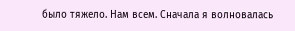было тяжело. Нам всем. Сначала я волновалась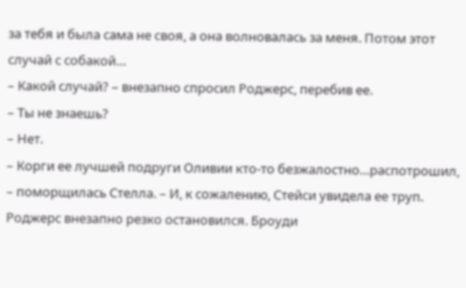за тебя и была сама не своя, а она волновалась за меня. Потом этот случай с собакой…
– Какой случай? – внезапно спросил Роджерс, перебив ее.
– Ты не знаешь?
– Нет.
– Корги ее лучшей подруги Оливии кто-то безжалостно…распотрошил, – поморщилась Стелла. – И, к сожалению, Стейси увидела ее труп.
Роджерс внезапно резко остановился. Броуди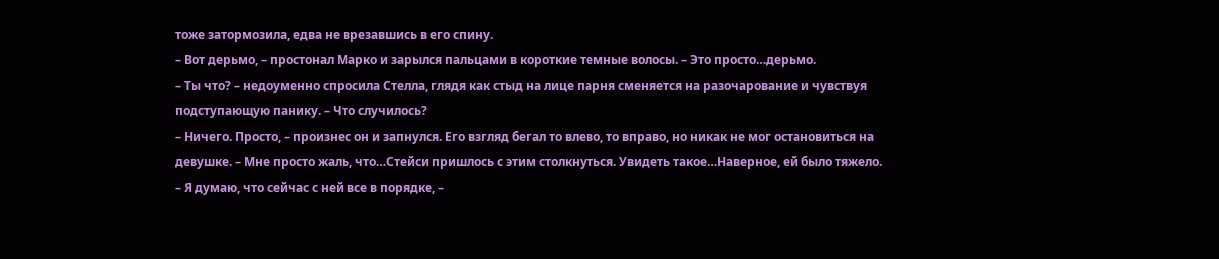тоже затормозила, едва не врезавшись в его спину.
– Вот дерьмо, – простонал Марко и зарылся пальцами в короткие темные волосы. – Это просто…дерьмо.
– Ты что? – недоуменно спросила Стелла, глядя как стыд на лице парня сменяется на разочарование и чувствуя подступающую панику. – Что случилось?
– Ничего. Просто, – произнес он и запнулся. Его взгляд бегал то влево, то вправо, но никак не мог остановиться на девушке. – Мне просто жаль, что…Стейси пришлось с этим столкнуться. Увидеть такое…Наверное, ей было тяжело.
– Я думаю, что сейчас с ней все в порядке, –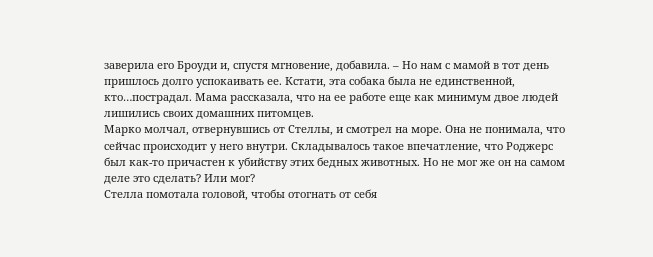заверила его Броуди и, спустя мгновение, добавила. – Но нам с мамой в тот день пришлось долго успокаивать ее. Кстати, эта собака была не единственной, кто…пострадал. Мама рассказала, что на ее работе еще как минимум двое людей лишились своих домашних питомцев.
Марко молчал, отвернувшись от Стеллы, и смотрел на море. Она не понимала, что сейчас происходит у него внутри. Складывалось такое впечатление, что Роджерс был как-то причастен к убийству этих бедных животных. Но не мог же он на самом деле это сделать? Или мог?
Стелла помотала головой, чтобы отогнать от себя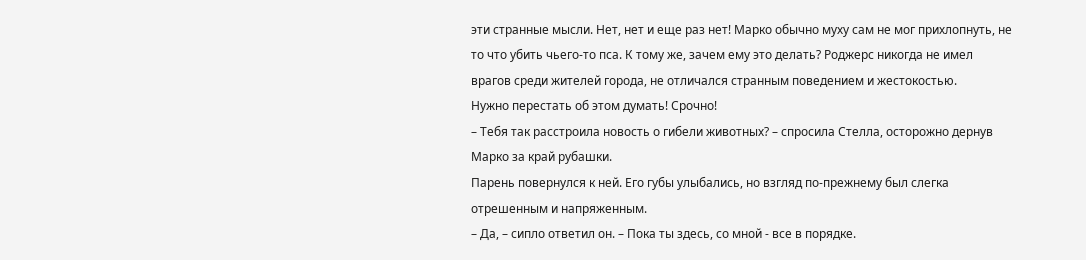эти странные мысли. Нет, нет и еще раз нет! Марко обычно муху сам не мог прихлопнуть, не то что убить чьего-то пса. К тому же, зачем ему это делать? Роджерс никогда не имел врагов среди жителей города, не отличался странным поведением и жестокостью.
Нужно перестать об этом думать! Срочно!
– Тебя так расстроила новость о гибели животных? – спросила Стелла, осторожно дернув Марко за край рубашки.
Парень повернулся к ней. Его губы улыбались, но взгляд по-прежнему был слегка отрешенным и напряженным.
– Да, – сипло ответил он. – Пока ты здесь, со мной - все в порядке.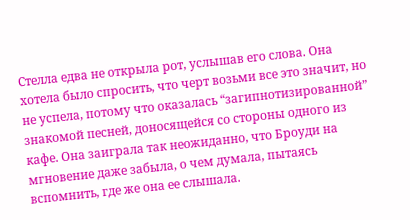Стелла едва не открыла рот, услышав его слова. Она хотела было спросить, что черт возьми все это значит, но не успела, потому что оказалась “загипнотизированной” знакомой песней, доносящейся со стороны одного из кафе. Она заиграла так неожиданно, что Броуди на мгновение даже забыла, о чем думала, пытаясь вспомнить, где же она ее слышала.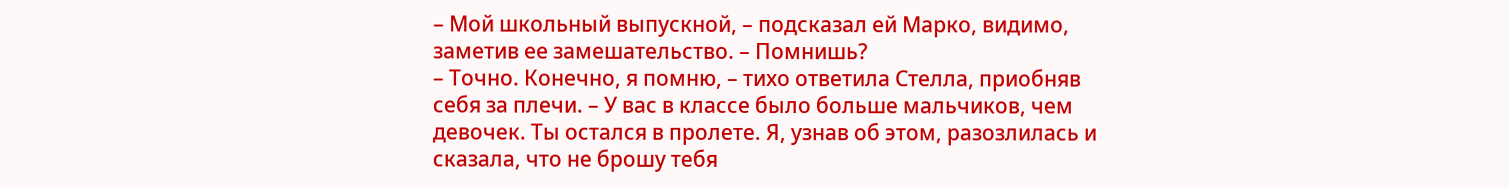– Мой школьный выпускной, – подсказал ей Марко, видимо, заметив ее замешательство. – Помнишь?
– Точно. Конечно, я помню, – тихо ответила Стелла, приобняв себя за плечи. – У вас в классе было больше мальчиков, чем девочек. Ты остался в пролете. Я, узнав об этом, разозлилась и сказала, что не брошу тебя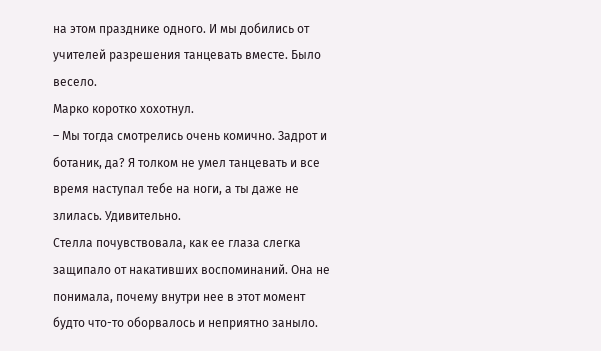на этом празднике одного. И мы добились от учителей разрешения танцевать вместе. Было весело.
Марко коротко хохотнул.
– Мы тогда смотрелись очень комично. Задрот и ботаник, да? Я толком не умел танцевать и все время наступал тебе на ноги, а ты даже не злилась. Удивительно.
Стелла почувствовала, как ее глаза слегка защипало от накативших воспоминаний. Она не понимала, почему внутри нее в этот момент будто что-то оборвалось и неприятно заныло.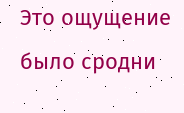Это ощущение было сродни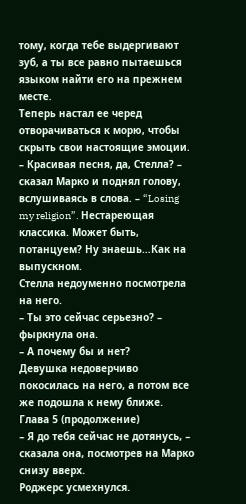тому, когда тебе выдергивают зуб, а ты все равно пытаешься языком найти его на прежнем месте.
Теперь настал ее черед отворачиваться к морю, чтобы скрыть свои настоящие эмоции.
– Красивая песня, да, Стелла? – сказал Марко и поднял голову, вслушиваясь в слова. – “Losing my religion”. Нестареющая классика. Может быть, потанцуем? Ну знаешь…Как на выпускном.
Стелла недоуменно посмотрела на него.
– Ты это сейчас серьезно? – фыркнула она.
– А почему бы и нет?
Девушка недоверчиво покосилась на него, а потом все же подошла к нему ближе.
Глава 5 (продолжение)
– Я до тебя сейчас не дотянусь, – сказала она, посмотрев на Марко снизу вверх.
Роджерс усмехнулся.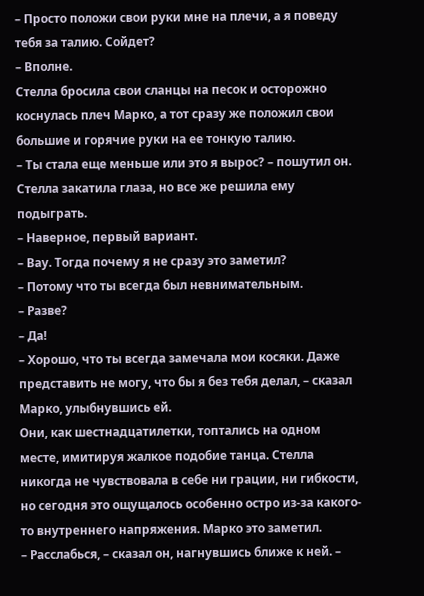– Просто положи свои руки мне на плечи, а я поведу тебя за талию. Сойдет?
– Вполне.
Стелла бросила свои сланцы на песок и осторожно коснулась плеч Марко, а тот сразу же положил свои большие и горячие руки на ее тонкую талию.
– Ты стала еще меньше или это я вырос? – пошутил он.
Стелла закатила глаза, но все же решила ему подыграть.
– Наверное, первый вариант.
– Вау. Тогда почему я не сразу это заметил?
– Потому что ты всегда был невнимательным.
– Разве?
– Да!
– Хорошо, что ты всегда замечала мои косяки. Даже представить не могу, что бы я без тебя делал, – сказал Марко, улыбнувшись ей.
Они, как шестнадцатилетки, топтались на одном месте, имитируя жалкое подобие танца. Стелла никогда не чувствовала в себе ни грации, ни гибкости, но сегодня это ощущалось особенно остро из-за какого-то внутреннего напряжения. Марко это заметил.
– Расслабься, – сказал он, нагнувшись ближе к ней. –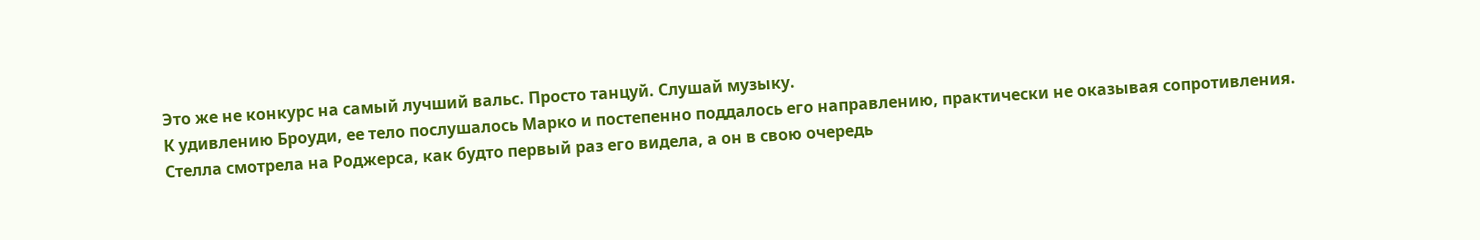Это же не конкурс на самый лучший вальс. Просто танцуй. Слушай музыку.
К удивлению Броуди, ее тело послушалось Марко и постепенно поддалось его направлению, практически не оказывая сопротивления.
Стелла смотрела на Роджерса, как будто первый раз его видела, а он в свою очередь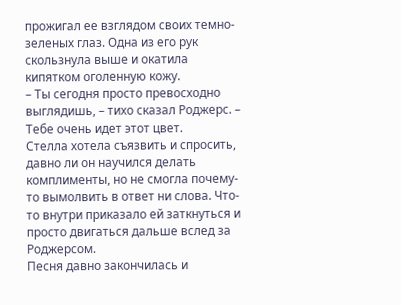прожигал ее взглядом своих темно-зеленых глаз. Одна из его рук скользнула выше и окатила кипятком оголенную кожу.
– Ты сегодня просто превосходно выглядишь, – тихо сказал Роджерс. – Тебе очень идет этот цвет.
Стелла хотела съязвить и спросить, давно ли он научился делать комплименты, но не смогла почему-то вымолвить в ответ ни слова. Что-то внутри приказало ей заткнуться и просто двигаться дальше вслед за Роджерсом.
Песня давно закончилась и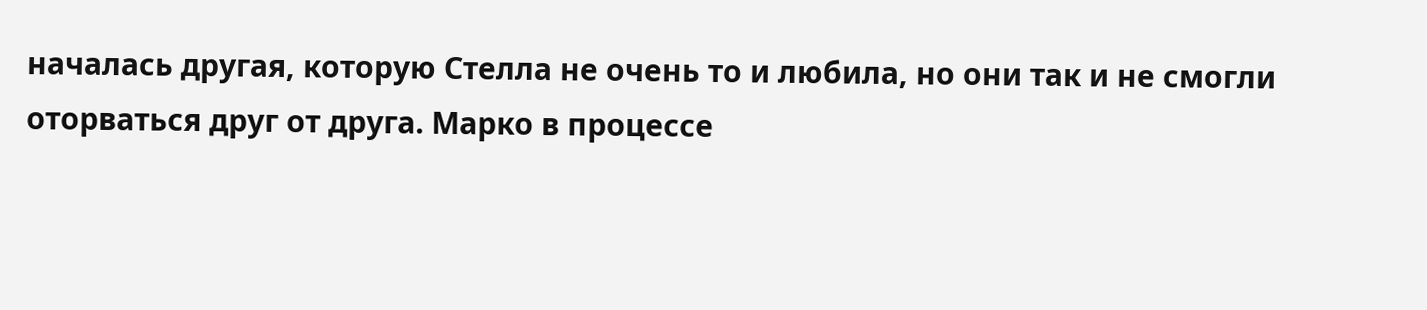началась другая, которую Стелла не очень то и любила, но они так и не смогли оторваться друг от друга. Марко в процессе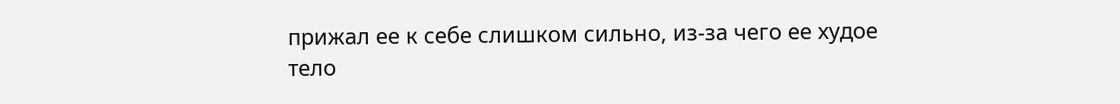прижал ее к себе слишком сильно, из-за чего ее худое тело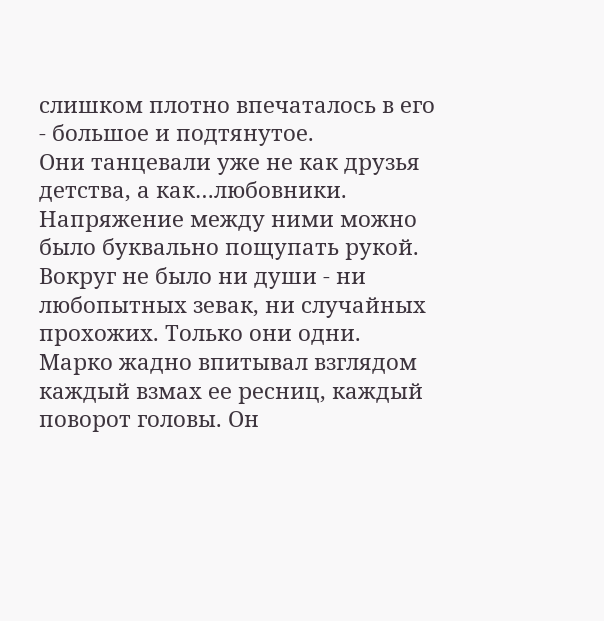слишком плотно впечаталось в его - большое и подтянутое.
Они танцевали уже не как друзья детства, а как…любовники. Напряжение между ними можно было буквально пощупать рукой.
Вокруг не было ни души - ни любопытных зевак, ни случайных прохожих. Только они одни.
Марко жадно впитывал взглядом каждый взмах ее ресниц, каждый поворот головы. Он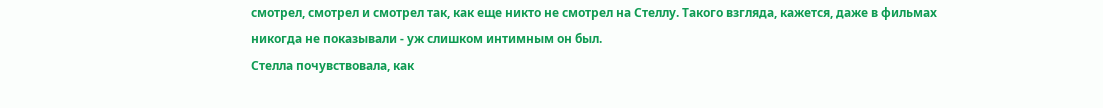смотрел, смотрел и смотрел так, как еще никто не смотрел на Стеллу. Такого взгляда, кажется, даже в фильмах никогда не показывали - уж слишком интимным он был.
Стелла почувствовала, как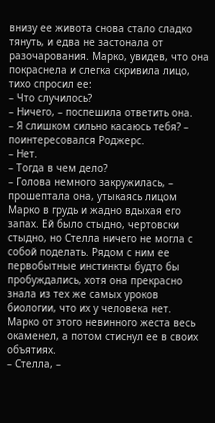внизу ее живота снова стало сладко тянуть, и едва не застонала от разочарования. Марко, увидев, что она покраснела и слегка скривила лицо, тихо спросил ее:
– Что случилось?
– Ничего, – поспешила ответить она.
– Я слишком сильно касаюсь тебя? – поинтересовался Роджерс.
– Нет.
– Тогда в чем дело?
– Голова немного закружилась, – прошептала она, утыкаясь лицом Марко в грудь и жадно вдыхая его запах. Ей было стыдно, чертовски стыдно, но Стелла ничего не могла с собой поделать. Рядом с ним ее первобытные инстинкты будто бы пробуждались, хотя она прекрасно знала из тех же самых уроков биологии, что их у человека нет.
Марко от этого невинного жеста весь окаменел, а потом стиснул ее в своих объятиях.
– Стелла, –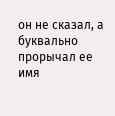он не сказал, а буквально прорычал ее имя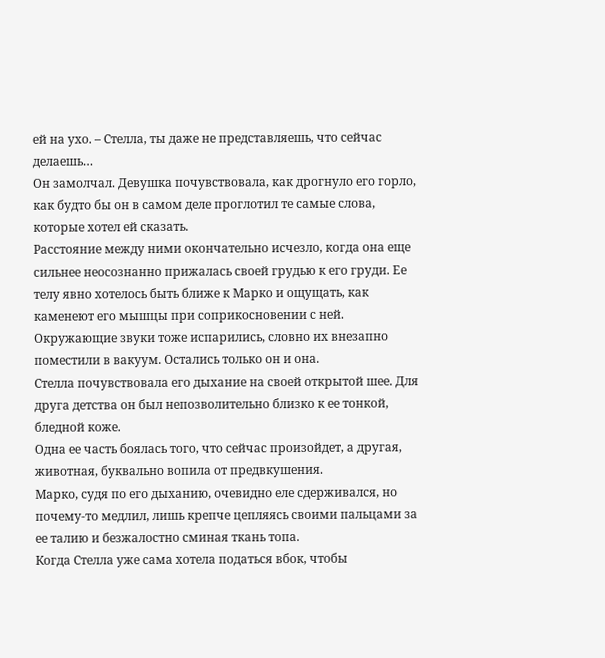ей на ухо. – Стелла, ты даже не представляешь, что сейчас делаешь…
Он замолчал. Девушка почувствовала, как дрогнуло его горло, как будто бы он в самом деле проглотил те самые слова, которые хотел ей сказать.
Расстояние между ними окончательно исчезло, когда она еще сильнее неосознанно прижалась своей грудью к его груди. Ее телу явно хотелось быть ближе к Марко и ощущать, как каменеют его мышцы при соприкосновении с ней.
Окружающие звуки тоже испарились, словно их внезапно поместили в вакуум. Остались только он и она.
Стелла почувствовала его дыхание на своей открытой шее. Для друга детства он был непозволительно близко к ее тонкой, бледной коже.
Одна ее часть боялась того, что сейчас произойдет, а другая, животная, буквально вопила от предвкушения.
Марко, судя по его дыханию, очевидно еле сдерживался, но почему-то медлил, лишь крепче цепляясь своими пальцами за ее талию и безжалостно сминая ткань топа.
Когда Стелла уже сама хотела податься вбок, чтобы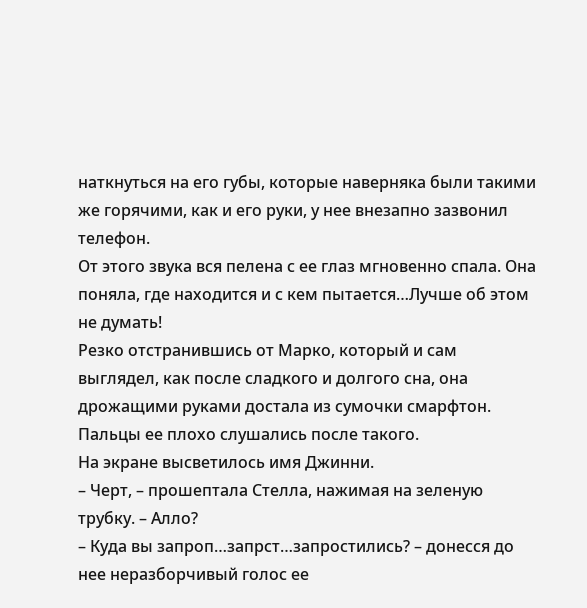наткнуться на его губы, которые наверняка были такими же горячими, как и его руки, у нее внезапно зазвонил телефон.
От этого звука вся пелена с ее глаз мгновенно спала. Она поняла, где находится и с кем пытается…Лучше об этом не думать!
Резко отстранившись от Марко, который и сам выглядел, как после сладкого и долгого сна, она дрожащими руками достала из сумочки смарфтон. Пальцы ее плохо слушались после такого.
На экране высветилось имя Джинни.
– Черт, – прошептала Стелла, нажимая на зеленую трубку. – Алло?
– Куда вы запроп…запрст…запростились? – донесся до нее неразборчивый голос ее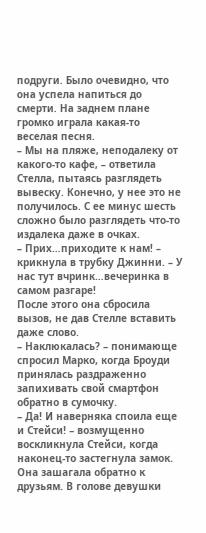подруги. Было очевидно, что она успела напиться до смерти. На заднем плане громко играла какая-то веселая песня.
– Мы на пляже, неподалеку от какого-то кафе, – ответила Стелла, пытаясь разглядеть вывеску. Конечно, у нее это не получилось. С ее минус шесть сложно было разглядеть что-то издалека даже в очках.
– Прих…приходите к нам! – крикнула в трубку Джинни. – У нас тут вчринк…вечеринка в самом разгаре!
После этого она сбросила вызов, не дав Стелле вставить даже слово.
– Наклюкалась? – понимающе спросил Марко, когда Броуди принялась раздраженно запихивать свой смартфон обратно в сумочку.
– Да! И наверняка споила еще и Стейси! – возмущенно воскликнула Стейси, когда наконец-то застегнула замок.
Она зашагала обратно к друзьям. В голове девушки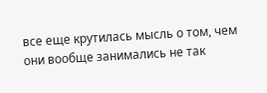все еще крутилась мысль о том, чем они вообще занимались не так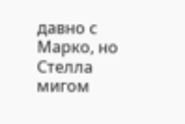давно с Марко, но Стелла мигом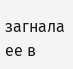загнала ее в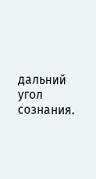дальний угол сознания.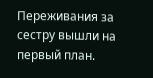Переживания за сестру вышли на первый план.